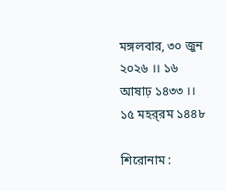মঙ্গলবার, ৩০ জুন ২০২৬ ।। ১৬ আষাঢ় ১৪৩৩ ।। ১৫ মহর্‌রম ১৪৪৮

শিরোনাম :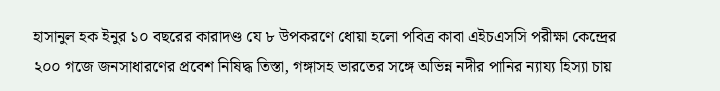হাসানুল হক ইনুর ১০ বছরের কারাদণ্ড যে ৮ উপকরণে ধোয়া হলো পবিত্র কাবা এইচএসসি পরীক্ষা কেন্দ্রের ২০০ গজে জনসাধারণের প্রবেশ নিষিদ্ধ তিস্তা, গঙ্গাসহ ভারতের সঙ্গে অভিন্ন নদীর পানির ন্যায্য হিস্যা চায়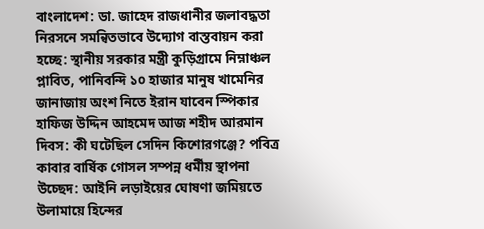বাংলাদেশ: ডা. জাহেদ রাজধানীর জলাবদ্ধতা নিরসনে সমন্বিতভাবে উদ্যোগ বাস্তবায়ন করা হচ্ছে: স্থানীয় সরকার মন্ত্রী কুড়িগ্রামে নিম্নাঞ্চল প্লাবিত, পানিবন্দি ১০ হাজার মানুষ খামেনির জানাজায় অংশ নিতে ইরান যাবেন স্পিকার হাফিজ উদ্দিন আহমেদ আজ শহীদ আরমান দিবস: কী ঘটেছিল সেদিন কিশোরগঞ্জে? পবিত্র কাবার বার্ষিক গোসল সম্পন্ন ধর্মীয় স্থাপনা উচ্ছেদ: আইনি লড়াইয়ের ঘোষণা জমিয়তে উলামায়ে হিন্দের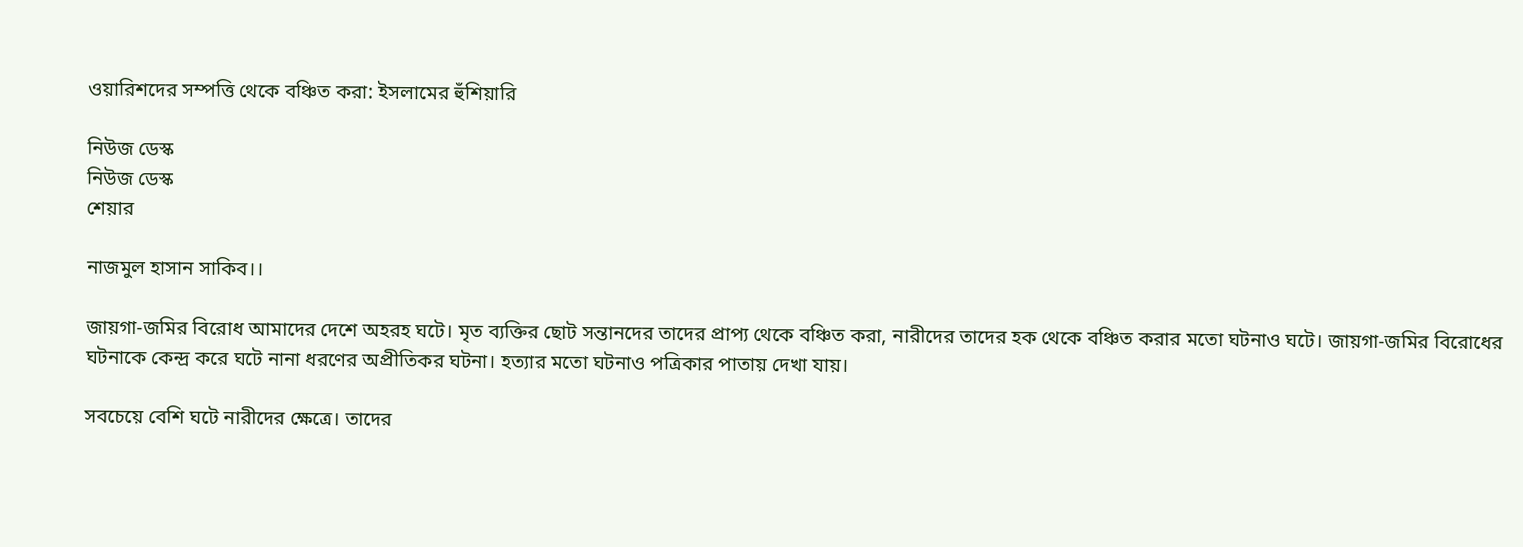ওয়ারিশদের সম্পত্তি থেকে বঞ্চিত করা: ইসলামের হুঁশিয়ারি

নিউজ ডেস্ক
নিউজ ডেস্ক
শেয়ার

নাজমুল হাসান সাকিব।।

জায়গা-জমির বিরোধ আমাদের দেশে অহরহ ঘটে। মৃত ব্যক্তির ছোট সন্তানদের তাদের প্রাপ্য থেকে বঞ্চিত করা, নারীদের তাদের হক থেকে বঞ্চিত করার মতো ঘটনাও ঘটে। জায়গা-জমির বিরোধের ঘটনাকে কেন্দ্র করে ঘটে নানা ধরণের অপ্রীতিকর ঘটনা। হত্যার মতো ঘটনাও পত্রিকার পাতায় দেখা যায়।

সবচেয়ে বেশি ঘটে নারীদের ক্ষেত্রে। তাদের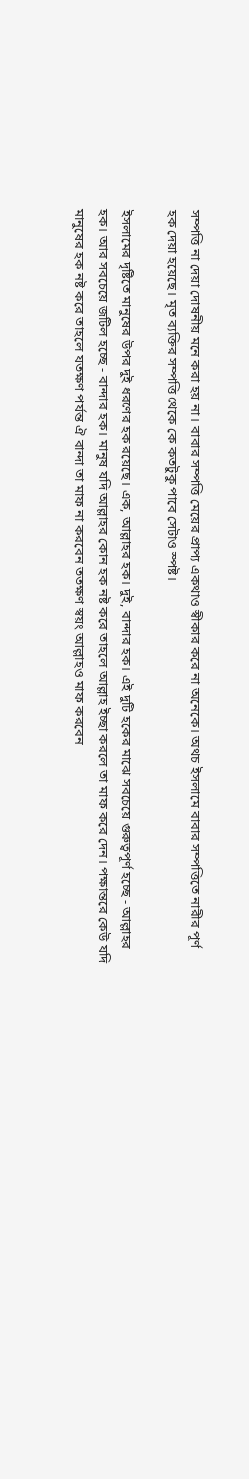সম্পত্তি না দেয়া দোষনীয় মনে করা হয় না। বাবার সম্পত্তি মেয়ের প্রাপ্য একথাও স্বীকার করে না অনেকে। অথচ ইসলামে বাবার সম্পত্তিতে নারীর পূর্ণ হক দেয়া হয়েছে। মৃত ব্যক্তির সম্পত্তি থেকে কে কতটুকু পাবে সেটাও স্পষ্ট।

ইসলামের দৃষ্টিতে মানুষের উপর দুই ধরণের হক রয়েছে। এক, আল্লাহর হক। দুই, বান্দার হক। এই দুটি হকের মাঝে সবচেয়ে গুরুত্বপূর্ণ হচ্ছে - আল্লাহর হক। আর সবচেয়ে জটিল হচ্ছে - বান্দার হক। মানুষ যদি আল্লাহর কোন হক নষ্ট করে তাহলে আল্লাহ ইচ্ছা করলে তা মাফ করে দেন। পক্ষান্তরে কেউ যদি মানুষের হক নষ্ট করে তাহলে যতক্ষণ পর্যন্ত ঐ বান্দা তা মাফ না করবেন ততক্ষণ স্বয়ং আল্লাহও মাফ করবেন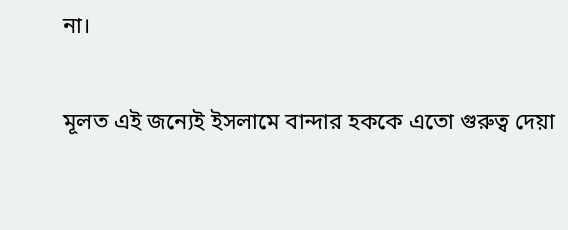না।

মূলত এই জন্যেই ইসলামে বান্দার হককে এতো গুরুত্ব দেয়া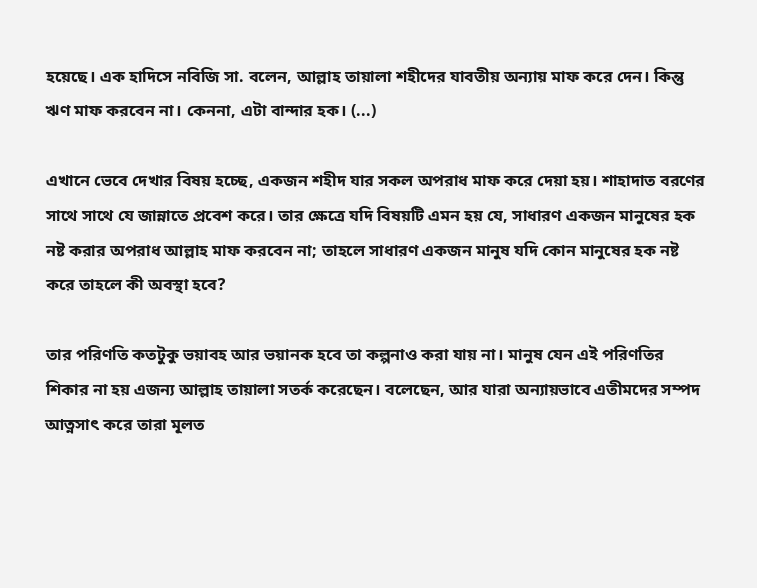হয়েছে। এক হাদিসে নবিজি সা. বলেন, আল্লাহ তায়ালা শহীদের যাবতীয় অন্যায় মাফ করে দেন। কিন্তু ঋণ মাফ করবেন না। কেননা, এটা বান্দার হক। (...)

এখানে ভেবে দেখার বিষয় হচ্ছে, একজন শহীদ যার সকল অপরাধ মাফ করে দেয়া হয়। শাহাদাত বরণের সাথে সাথে যে জান্নাতে প্রবেশ করে। তার ক্ষেত্রে যদি বিষয়টি এমন হয় যে, সাধারণ একজন মানুষের হক নষ্ট করার অপরাধ আল্লাহ মাফ করবেন না; তাহলে সাধারণ একজন মানুষ যদি কোন মানুষের হক নষ্ট করে তাহলে কী অবস্থা হবে?

তার পরিণতি কতটুকু ভয়াবহ আর ভয়ানক হবে তা কল্পনাও করা যায় না। মানুষ যেন এই পরিণতির শিকার না হয় এজন্য আল্লাহ তায়ালা সতর্ক করেছেন। বলেছেন, আর যারা অন্যায়ভাবে এতীমদের সম্পদ আত্নসাৎ করে তারা মূলত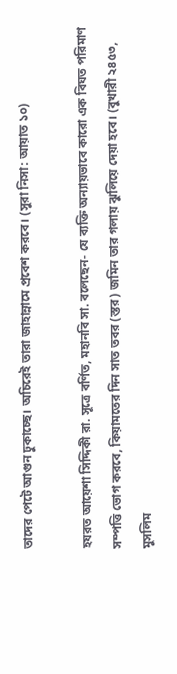তাদের পেটে আগুন ঢুকাচ্ছে। অচিরেই তারা জাহান্নামে প্রবেশ করবে। (সুরা নিসা: আয়াত ১০)

হযরত আয়েশা সিদ্দিকী রা. সূত্রে বর্ণিত, মহানবি সা. বলেছেন- যে ব্যক্তি অন্যায়ভাবে কারো এক বিঘত পরিমাণ সম্পত্তি ভোগ করবে, কিয়ামতের দিন সাত তবর (স্তর) জমিন তার গলায় ঝুলিয়ে দেয়া হবে। (বুখারী ২৪৫৩, মুসলিম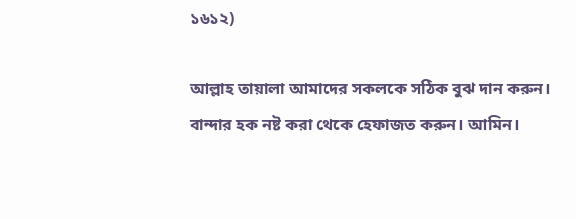১৬১২)

আল্লাহ তায়ালা আমাদের সকলকে সঠিক বুঝ দান করুন। বান্দার হক নষ্ট করা থেকে হেফাজত করুন। আমিন।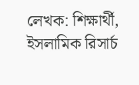লেখক: শিক্ষার্থী, ইসলামিক রিসার্চ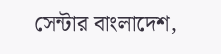সেন্টার বাংলাদেশ,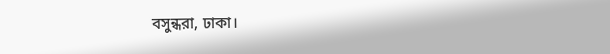বসুন্ধরা, ঢাকা।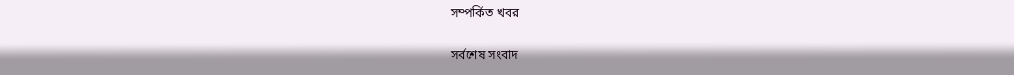সম্পর্কিত খবর

সর্বশেষ সংবাদ